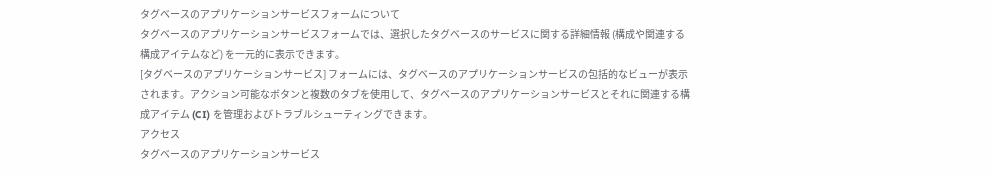タグベースのアプリケーションサービスフォームについて
タグベースのアプリケーションサービスフォームでは、選択したタグベースのサービスに関する詳細情報 (構成や関連する構成アイテムなど) を一元的に表示できます。
[タグベースのアプリケーションサービス] フォームには、タグベースのアプリケーションサービスの包括的なビューが表示されます。アクション可能なボタンと複数のタブを使用して、タグベースのアプリケーションサービスとそれに関連する構成アイテム (CI) を管理およびトラブルシューティングできます。
アクセス
タグベースのアプリケーションサービス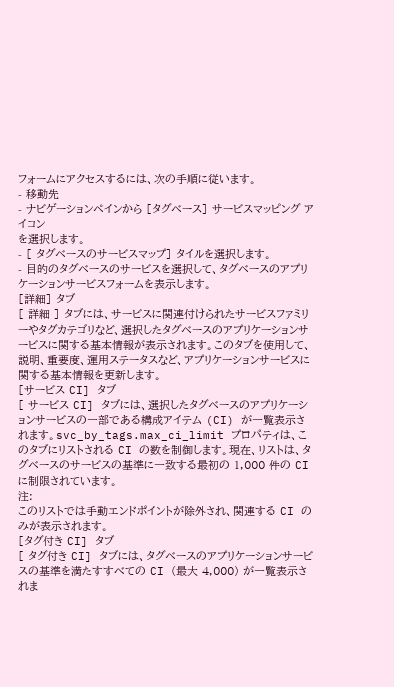フォームにアクセスするには、次の手順に従います。
- 移動先
- ナビゲーションペインから [タグベース] サービスマッピング アイコン
を選択します。
- [ タグベースのサービスマップ] タイルを選択します。
- 目的のタグベースのサービスを選択して、タグベースのアプリケーションサービスフォームを表示します。
[詳細] タブ
[ 詳細 ] タブには、サービスに関連付けられたサービスファミリーやタグカテゴリなど、選択したタグベースのアプリケーションサービスに関する基本情報が表示されます。このタブを使用して、説明、重要度、運用ステータスなど、アプリケーションサービスに関する基本情報を更新します。
[サービス CI] タブ
[ サービス CI] タブには、選択したタグベースのアプリケーションサービスの一部である構成アイテム (CI) が一覧表示されます。svc_by_tags.max_ci_limit プロパティは、このタブにリストされる CI の数を制御します。現在、リストは、タグベースのサービスの基準に一致する最初の 1,000 件の CI に制限されています。
注:
このリストでは手動エンドポイントが除外され、関連する CI のみが表示されます。
[タグ付き CI] タブ
[ タグ付き CI] タブには、タグベースのアプリケーションサービスの基準を満たすすべての CI (最大 4,000) が一覧表示されま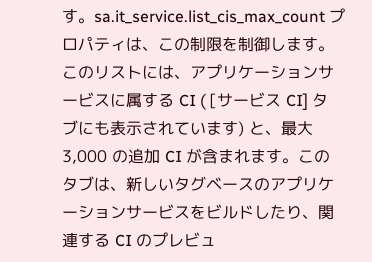す。sa.it_service.list_cis_max_count プロパティは、この制限を制御します。このリストには、アプリケーションサービスに属する CI ( [サービス CI] タブにも表示されています) と、最大 3,000 の追加 CI が含まれます。このタブは、新しいタグベースのアプリケーションサービスをビルドしたり、関連する CI のプレビュ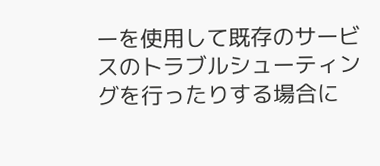ーを使用して既存のサービスのトラブルシューティングを行ったりする場合に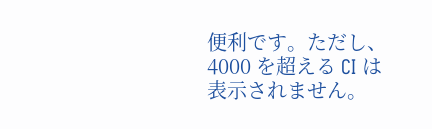便利です。ただし、4000 を超える CI は表示されません。